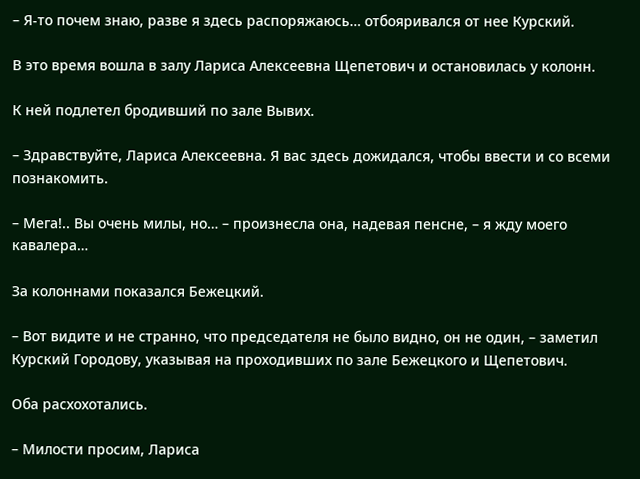– Я-то почем знаю, разве я здесь распоряжаюсь… отбояривался от нее Курский.

В это время вошла в залу Лариса Алексеевна Щепетович и остановилась у колонн.

К ней подлетел бродивший по зале Вывих.

– Здравствуйте, Лариса Алексеевна. Я вас здесь дожидался, чтобы ввести и со всеми познакомить.

– Мега!.. Вы очень милы, но… – произнесла она, надевая пенсне, – я жду моего кавалера…

За колоннами показался Бежецкий.

– Вот видите и не странно, что председателя не было видно, он не один, – заметил Курский Городову, указывая на проходивших по зале Бежецкого и Щепетович.

Оба расхохотались.

– Милости просим, Лариса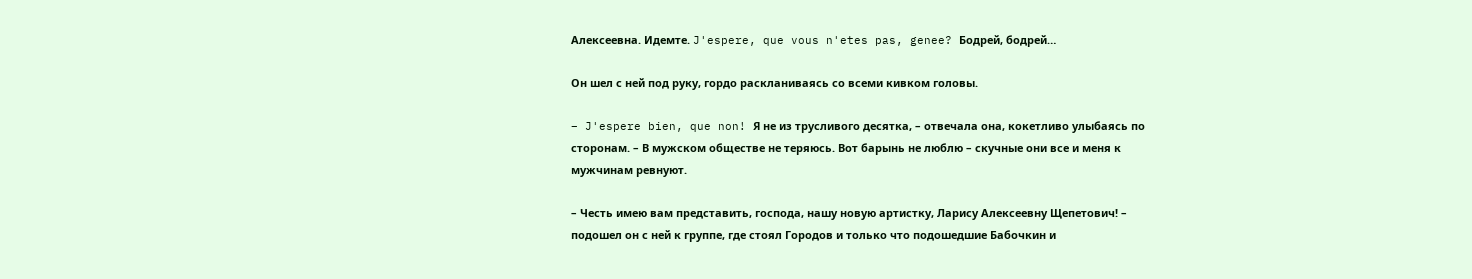Алексеевна. Идемте. J'espere, que vous n'etes pas, genee? Бодрей, бодрей…

Он шел с ней под руку, гордо раскланиваясь со всеми кивком головы.

– J'espere bien, que non! Я не из трусливого десятка, – отвечала она, кокетливо улыбаясь по сторонам. – В мужском обществе не теряюсь. Вот барынь не люблю – скучные они все и меня к мужчинам ревнуют.

– Честь имею вам представить, господа, нашу новую артистку, Ларису Алексеевну Щепетович! – подошел он с ней к группе, где стоял Городов и только что подошедшие Бабочкин и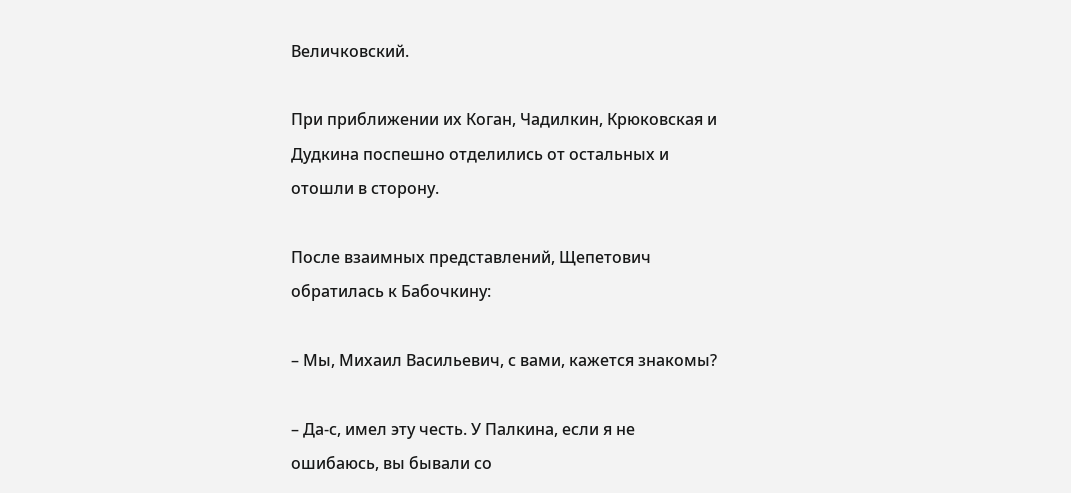Величковский.

При приближении их Коган, Чадилкин, Крюковская и Дудкина поспешно отделились от остальных и отошли в сторону.

После взаимных представлений, Щепетович обратилась к Бабочкину:

– Мы, Михаил Васильевич, с вами, кажется знакомы?

– Да-с, имел эту честь. У Палкина, если я не ошибаюсь, вы бывали со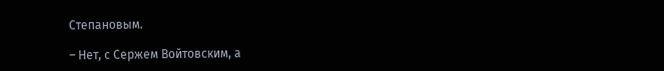Степановым.

– Нет, с Сержем Войтовским, а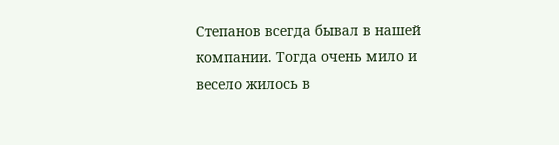Степанов всегда бывал в нашей компании. Тогда очень мило и весело жилось в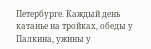Петербурге. Каждый день катанье на тройках, обеды у Палкина, ужины у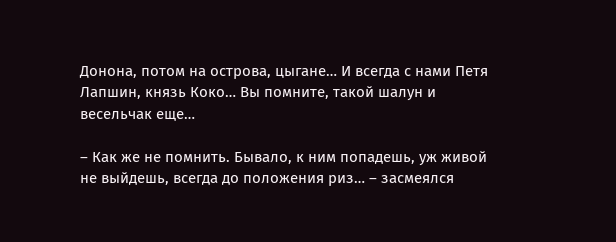Донона, потом на острова, цыгане… И всегда с нами Петя Лапшин, князь Коко… Вы помните, такой шалун и весельчак еще…

– Как же не помнить. Бывало, к ним попадешь, уж живой не выйдешь, всегда до положения риз… – засмеялся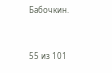Бабочкин.



55 из 101